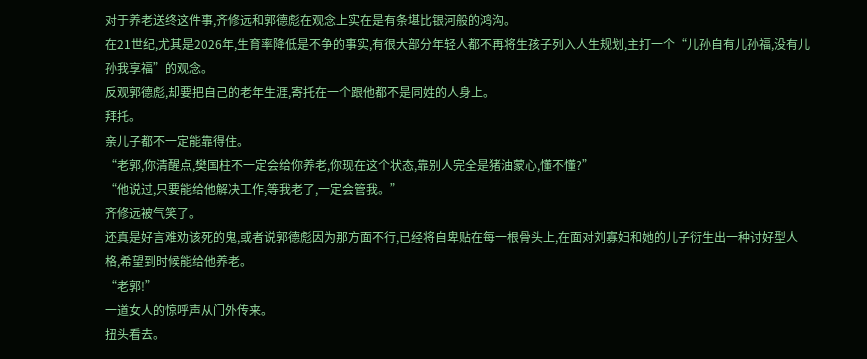对于养老送终这件事,齐修远和郭德彪在观念上实在是有条堪比银河般的鸿沟。
在21世纪,尤其是2026年,生育率降低是不争的事实,有很大部分年轻人都不再将生孩子列入人生规划,主打一个“儿孙自有儿孙福,没有儿孙我享福”的观念。
反观郭德彪,却要把自己的老年生涯,寄托在一个跟他都不是同姓的人身上。
拜托。
亲儿子都不一定能靠得住。
“老郭,你清醒点,樊国柱不一定会给你养老,你现在这个状态,靠别人完全是猪油蒙心,懂不懂?”
“他说过,只要能给他解决工作,等我老了,一定会管我。”
齐修远被气笑了。
还真是好言难劝该死的鬼,或者说郭德彪因为那方面不行,已经将自卑贴在每一根骨头上,在面对刘寡妇和她的儿子衍生出一种讨好型人格,希望到时候能给他养老。
“老郭!”
一道女人的惊呼声从门外传来。
扭头看去。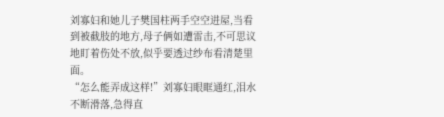刘寡妇和她儿子樊国柱两手空空进屋,当看到被截肢的地方,母子俩如遭雷击,不可思议地盯着伤处不放,似乎要透过纱布看清楚里面。
“怎么能弄成这样!”刘寡妇眼眶通红,泪水不断滑落,急得直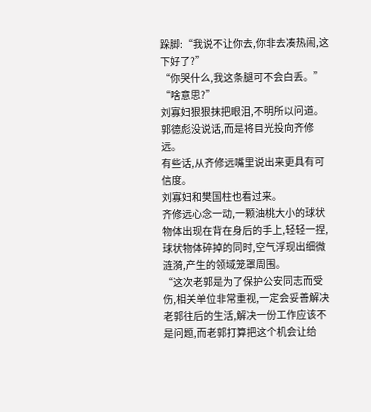跺脚:“我说不让你去,你非去凑热闹,这下好了?”
“你哭什么,我这条腿可不会白丢。”
“啥意思?”
刘寡妇狠狠抹把眼泪,不明所以问道。
郭德彪没说话,而是将目光投向齐修远。
有些话,从齐修远嘴里说出来更具有可信度。
刘寡妇和樊国柱也看过来。
齐修远心念一动,一颗油桃大小的球状物体出现在背在身后的手上,轻轻一捏,球状物体碎掉的同时,空气浮现出细微涟漪,产生的领域笼罩周围。
“这次老郭是为了保护公安同志而受伤,相关单位非常重视,一定会妥善解决老郭往后的生活,解决一份工作应该不是问题,而老郭打算把这个机会让给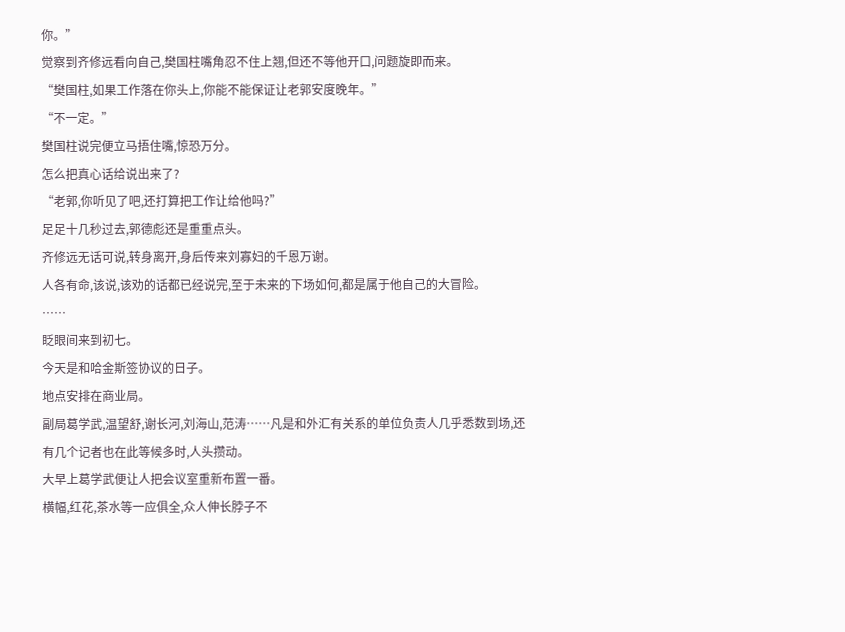你。”
觉察到齐修远看向自己,樊国柱嘴角忍不住上翘,但还不等他开口,问题旋即而来。
“樊国柱,如果工作落在你头上,你能不能保证让老郭安度晚年。”
“不一定。”
樊国柱说完便立马捂住嘴,惊恐万分。
怎么把真心话给说出来了?
“老郭,你听见了吧,还打算把工作让给他吗?”
足足十几秒过去,郭德彪还是重重点头。
齐修远无话可说,转身离开,身后传来刘寡妇的千恩万谢。
人各有命,该说,该劝的话都已经说完,至于未来的下场如何,都是属于他自己的大冒险。
……
眨眼间来到初七。
今天是和哈金斯签协议的日子。
地点安排在商业局。
副局葛学武,温望舒,谢长河,刘海山,范涛……凡是和外汇有关系的单位负责人几乎悉数到场,还有几个记者也在此等候多时,人头攒动。
大早上葛学武便让人把会议室重新布置一番。
横幅,红花,茶水等一应俱全,众人伸长脖子不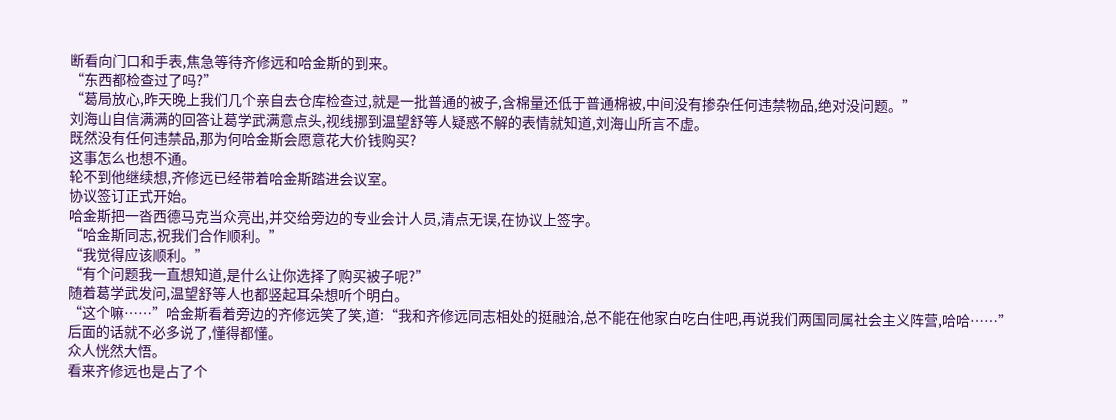断看向门口和手表,焦急等待齐修远和哈金斯的到来。
“东西都检查过了吗?”
“葛局放心,昨天晚上我们几个亲自去仓库检查过,就是一批普通的被子,含棉量还低于普通棉被,中间没有掺杂任何违禁物品,绝对没问题。”
刘海山自信满满的回答让葛学武满意点头,视线挪到温望舒等人疑惑不解的表情就知道,刘海山所言不虚。
既然没有任何违禁品,那为何哈金斯会愿意花大价钱购买?
这事怎么也想不通。
轮不到他继续想,齐修远已经带着哈金斯踏进会议室。
协议签订正式开始。
哈金斯把一沓西德马克当众亮出,并交给旁边的专业会计人员,清点无误,在协议上签字。
“哈金斯同志,祝我们合作顺利。”
“我觉得应该顺利。”
“有个问题我一直想知道,是什么让你选择了购买被子呢?”
随着葛学武发问,温望舒等人也都竖起耳朵想听个明白。
“这个嘛……”哈金斯看着旁边的齐修远笑了笑,道:“我和齐修远同志相处的挺融洽,总不能在他家白吃白住吧,再说我们两国同属社会主义阵营,哈哈……”
后面的话就不必多说了,懂得都懂。
众人恍然大悟。
看来齐修远也是占了个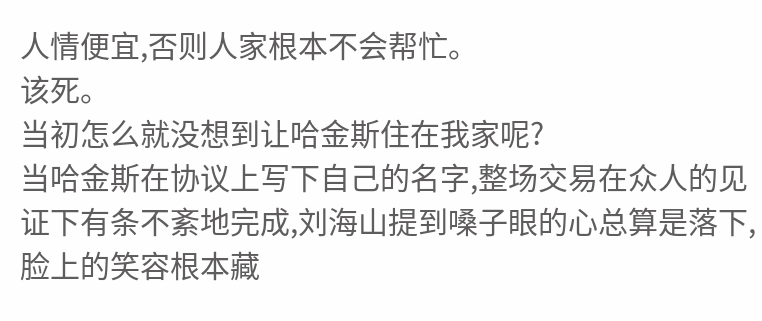人情便宜,否则人家根本不会帮忙。
该死。
当初怎么就没想到让哈金斯住在我家呢?
当哈金斯在协议上写下自己的名字,整场交易在众人的见证下有条不紊地完成,刘海山提到嗓子眼的心总算是落下,脸上的笑容根本藏